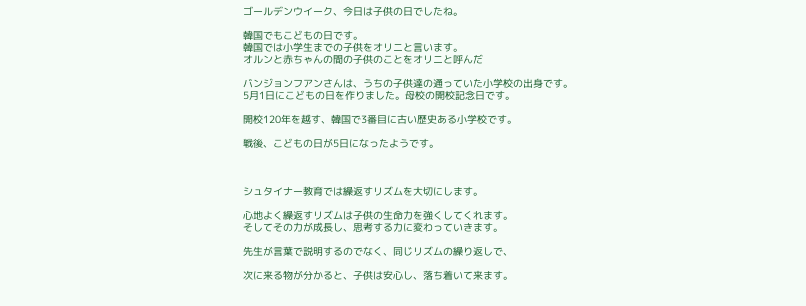ゴールデンウイーク、今日は子供の日でしたね。

韓国でもこどもの日です。
韓国では小学生までの子供をオリニと言います。
オルンと赤ちゃんの間の子供のことをオリニと呼んだ

バンジョンフアンさんは、うちの子供達の通っていた小学校の出身です。
5月1日にこどもの日を作りました。母校の開校記念日です。

開校120年を越す、韓国で3番目に古い歴史ある小学校です。

戦後、こどもの日が5日になったようです。



シュタイナー教育では繰返すリズムを大切にします。

心地よく繰返すリズムは子供の生命力を強くしてくれます。
そしてその力が成長し、思考する力に変わっていきます。

先生が言葉で説明するのでなく、同じリズムの繰り返しで、

次に来る物が分かると、子供は安心し、落ち着いて来ます。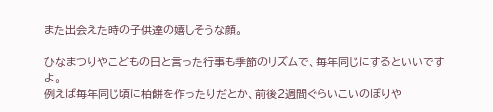また出会えた時の子供達の嬉しそうな顔。

ひなまつりやこどもの日と言った行事も季節のリズムで、毎年同じにするといいですよ。
例えば毎年同じ頃に柏餅を作ったりだとか、前後2週間ぐらいこいのぼりや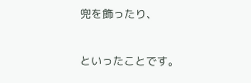兜を飾ったり、

といったことです。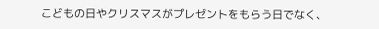こどもの日やクリスマスがプレゼントをもらう日でなく、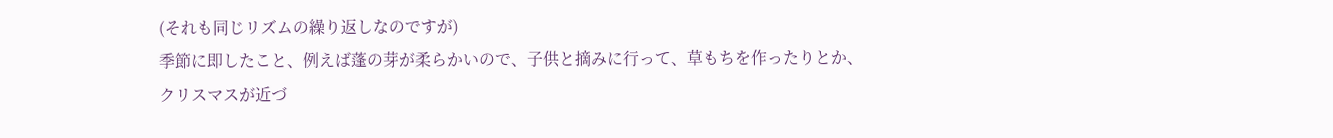(それも同じリズムの繰り返しなのですが)
季節に即したこと、例えば蓬の芽が柔らかいので、子供と摘みに行って、草もちを作ったりとか、
クリスマスが近づ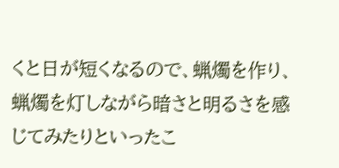くと日が短くなるので、蝋燭を作り、蝋燭を灯しながら暗さと明るさを感じてみたりといったこ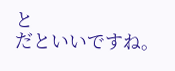と
だといいですね。